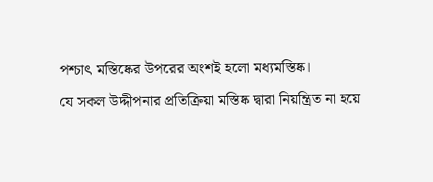পশ্চাৎ মস্তিষ্কের উপরের অংশই হলো মধ্যমস্তিষ্ক।
যে সকল উদ্দীপনার প্রতিক্রিয়া মস্তিষ্ক দ্বারা নিয়ন্ত্রিত না হয়ে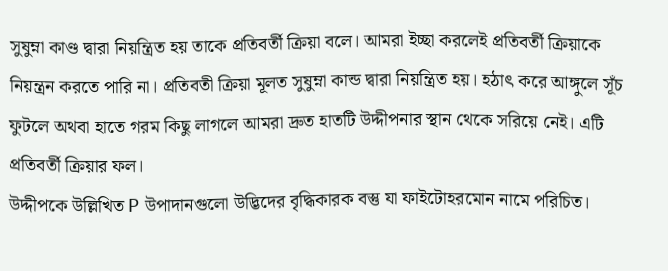সুষুম্না কাণ্ড দ্বারা নিয়ন্ত্রিত হয় তাকে প্রতিবর্তী ক্রিয়া বলে। আমরা ইচ্ছা করলেই প্রতিবর্তী ক্রিয়াকে নিয়ন্ত্রন করতে পারি না। প্রতিবতী ক্রিয়া মূলত সুষুম্না কান্ড দ্বারা নিয়ন্ত্রিত হয়। হঠাৎ করে আঙ্গুলে সূঁচ ফুটলে অথবা হাতে গরম কিছু লাগলে আমরা দ্রুত হাতটি উদ্দীপনার স্থান থেকে সরিয়ে নেই। এটি প্রতিবর্তী ক্রিয়ার ফল।
উদ্দীপকে উল্লিখিত P উপাদানগুলো উদ্ভিদের বৃদ্ধিকারক বস্তু যা ফাইটোহরমোন নামে পরিচিত।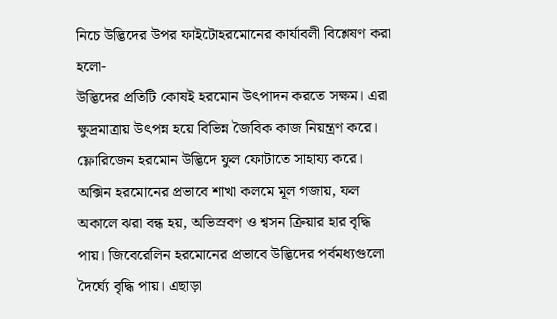নিচে উদ্ভিদের উপর ফাইটোহরমোনের কার্যাবলী বিশ্লেষণ করা হলো-
উদ্ভিদের প্রতিটি কোষই হরমোন উৎপাদন করতে সক্ষম। এরা ক্ষুদ্রমাত্রায় উৎপন্ন হয়ে বিভিন্ন জৈবিক কাজ নিয়ন্ত্রণ করে। ফ্লোরিজেন হরমোন উদ্ভিদে ফুল ফোটাতে সাহায্য করে। অক্সিন হরমোনের প্রভাবে শাখা কলমে মূল গজায়, ফল অকালে ঝরা বন্ধ হয়, অভিস্রবণ ও শ্বসন ক্রিয়ার হার বৃদ্ধি পায়। জিবেরেলিন হরমোনের প্রভাবে উদ্ভিদের পর্বমধ্যগুলো দৈর্ঘ্যে বৃদ্ধি পায়। এছাড়া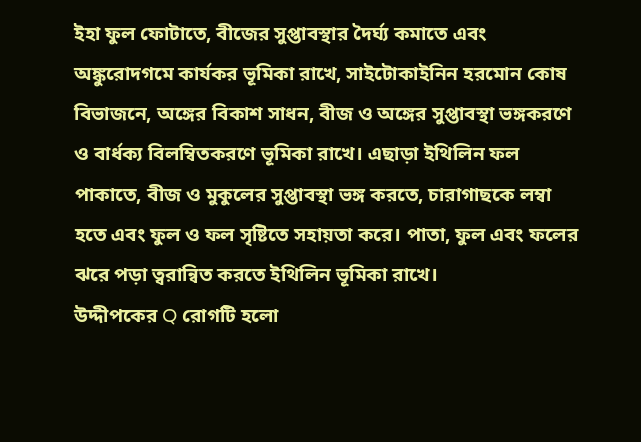ইহা ফুল ফোটাতে, বীজের সুপ্তাবস্থার দৈর্ঘ্য কমাতে এবং অঙ্কুরোদগমে কার্যকর ভূমিকা রাখে, সাইটোকাইনিন হরমোন কোষ বিভাজনে, অঙ্গের বিকাশ সাধন, বীজ ও অঙ্গের সুপ্তাবস্থা ভঙ্গকরণে ও বার্ধক্য বিলম্বিতকরণে ভূমিকা রাখে। এছাড়া ইথিলিন ফল পাকাতে, বীজ ও মুকুলের সুপ্তাবস্থা ভঙ্গ করতে, চারাগাছকে লম্বা হতে এবং ফুল ও ফল সৃষ্টিতে সহায়তা করে। পাতা, ফুল এবং ফলের ঝরে পড়া ত্বরান্বিত করতে ইথিলিন ভূমিকা রাখে।
উদ্দীপকের Q রোগটি হলো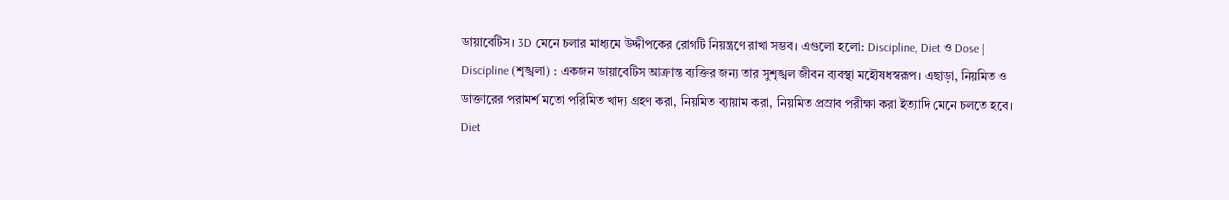ডায়াবেটিস। 3D মেনে চলার মাধ্যমে উদ্দীপকের রোগটি নিয়ন্ত্রণে রাখা সম্ভব। এগুলো হলো: Discipline, Diet ও Dose |
Discipline (শৃঙ্খলা) : একজন ডায়াবেটিস আক্রান্ত ব্যক্তির জন্য তার সুশৃঙ্খল জীবন ব্যবস্থা মহৌষধস্বরূপ। এছাড়া, নিয়মিত ও ডাক্তারের পরামর্শ মতো পরিমিত খাদ্য গ্রহণ করা, নিয়মিত ব্যায়াম করা, নিয়মিত প্রস্রাব পরীক্ষা করা ইত্যাদি মেনে চলতে হবে।
Diet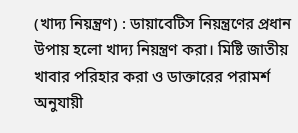(খাদ্য নিয়ন্ত্রণ) : ডায়াবেটিস নিয়ন্ত্রণের প্রধান উপায় হলো খাদ্য নিয়ন্ত্রণ করা। মিষ্টি জাতীয় খাবার পরিহার করা ও ডাক্তারের পরামর্শ অনুযায়ী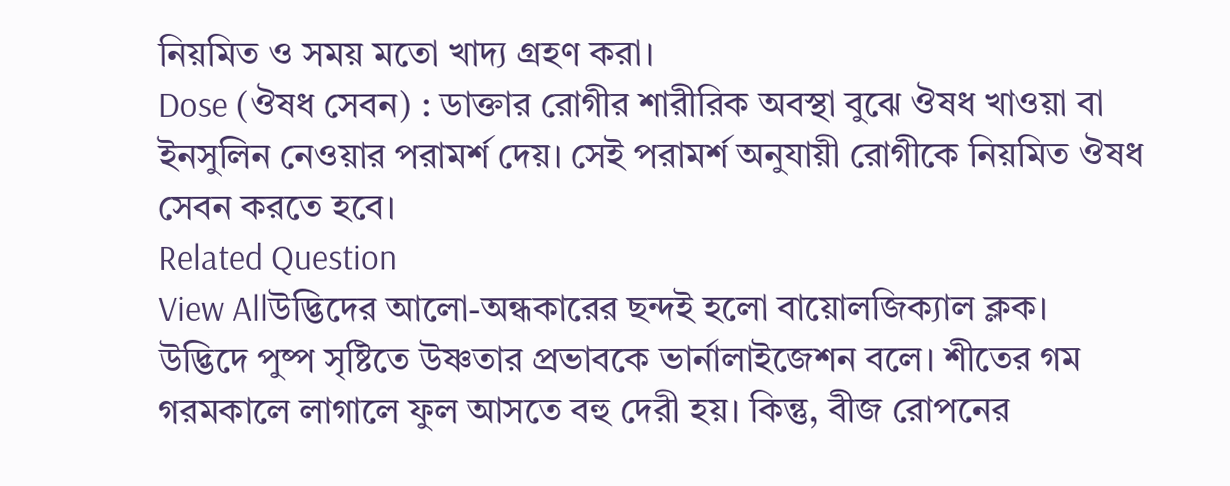নিয়মিত ও সময় মতো খাদ্য গ্রহণ করা।
Dose (ঔষধ সেবন) : ডাক্তার রোগীর শারীরিক অবস্থা বুঝে ঔষধ খাওয়া বা ইনসুলিন নেওয়ার পরামর্শ দেয়। সেই পরামর্শ অনুযায়ী রোগীকে নিয়মিত ঔষধ সেবন করতে হবে।
Related Question
View Allউদ্ভিদের আলো-অন্ধকারের ছন্দই হলো বায়োলজিক্যাল ক্লক।
উদ্ভিদে পুষ্প সৃষ্টিতে উষ্ণতার প্রভাবকে ভার্নালাইজেশন বলে। শীতের গম গরমকালে লাগালে ফুল আসতে বহু দেরী হয়। কিন্তু, বীজ রোপনের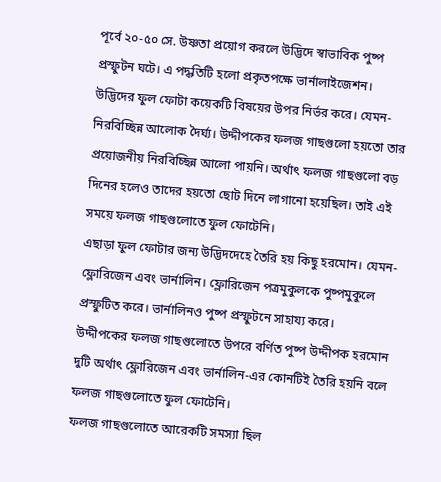পূর্বে ২০-৫০ সে. উষ্ণতা প্রয়োগ করলে উদ্ভিদে স্বাভাবিক পুষ্প প্রস্ফুটন ঘটে। এ পদ্ধতিটি হলো প্রকৃতপক্ষে ভার্নালাইজেশন।
উদ্ভিদের ফুল ফোটা কয়েকটি বিষয়ের উপর নির্ভর করে। যেমন- নিরবিচ্ছিন্ন আলোক দৈর্ঘ্য। উদ্দীপকের ফলজ গাছগুলো হয়তো তার প্রয়োজনীয় নিরবিচ্ছিন্ন আলো পায়নি। অর্থাৎ ফলজ গাছগুলো বড় দিনের হলেও তাদের হয়তো ছোট দিনে লাগানো হয়েছিল। তাই এই সময়ে ফলজ গাছগুলোতে ফুল ফোটেনি।
এছাড়া ফুল ফোটার জন্য উদ্ভিদদেহে তৈরি হয় কিছু হরমোন। যেমন- ফ্লোরিজেন এবং ভার্নালিন। ফ্লোরিজেন পত্রমুকুলকে পুষ্পমুকুলে প্রস্ফুটিত করে। ভার্নালিনও পুষ্প প্রস্ফুটনে সাহায্য করে।
উদ্দীপকের ফলজ গাছগুলোতে উপরে বর্ণিত পুষ্প উদ্দীপক হরমোন দুটি অর্থাৎ ফ্লোরিজেন এবং ভার্নালিন-এর কোনটিই তৈরি হয়নি বলে ফলজ গাছগুলোতে ফুল ফোটেনি।
ফলজ গাছগুলোতে আরেকটি সমস্যা ছিল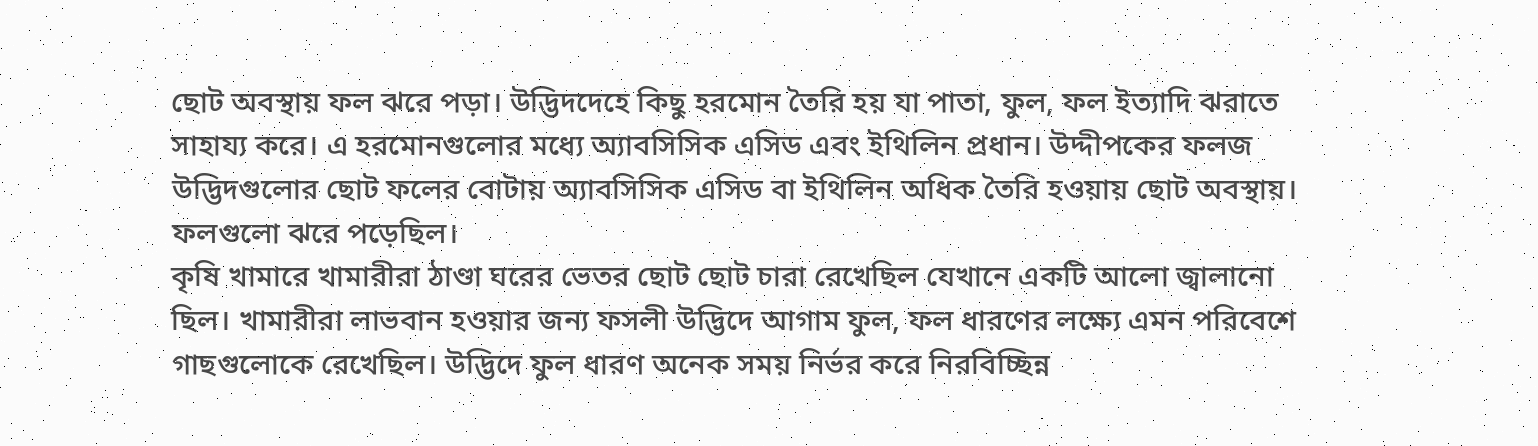ছোট অবস্থায় ফল ঝরে পড়া। উদ্ভিদদেহে কিছু হরমোন তৈরি হয় যা পাতা, ফুল, ফল ইত্যাদি ঝরাতে সাহায্য করে। এ হরমোনগুলোর মধ্যে অ্যাবসিসিক এসিড এবং ইথিলিন প্রধান। উদ্দীপকের ফলজ উদ্ভিদগুলোর ছোট ফলের বোটায় অ্যাবসিসিক এসিড বা ইথিলিন অধিক তৈরি হওয়ায় ছোট অবস্থায়। ফলগুলো ঝরে পড়েছিল।
কৃষি খামারে খামারীরা ঠাণ্ডা ঘরের ভেতর ছোট ছোট চারা রেখেছিল যেখানে একটি আলো জ্বালানো ছিল। খামারীরা লাভবান হওয়ার জন্য ফসলী উদ্ভিদে আগাম ফুল, ফল ধারণের লক্ষ্যে এমন পরিবেশে গাছগুলোকে রেখেছিল। উদ্ভিদে ফুল ধারণ অনেক সময় নির্ভর করে নিরবিচ্ছিন্ন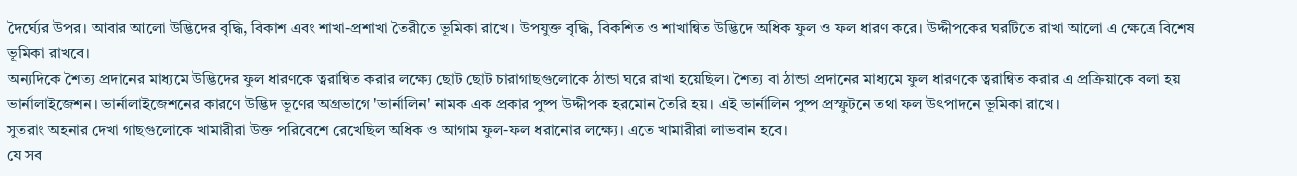দৈর্ঘ্যের উপর। আবার আলো উদ্ভিদের বৃদ্ধি, বিকাশ এবং শাখা-প্রশাখা তৈরীতে ভূমিকা রাখে। উপযুক্ত বৃদ্ধি, বিকশিত ও শাখান্বিত উদ্ভিদে অধিক ফুল ও ফল ধারণ করে। উদ্দীপকের ঘরটিতে রাখা আলো এ ক্ষেত্রে বিশেষ ভূমিকা রাখবে।
অন্যদিকে শৈত্য প্রদানের মাধ্যমে উদ্ভিদের ফুল ধারণকে ত্বরান্বিত করার লক্ষ্যে ছোট ছোট চারাগাছগুলোকে ঠান্ডা ঘরে রাখা হয়েছিল। শৈত্য বা ঠান্ডা প্রদানের মাধ্যমে ফুল ধারণকে ত্বরান্বিত করার এ প্রক্রিয়াকে বলা হয় ভার্নালাইজেশন। ভার্নালাইজেশনের কারণে উদ্ভিদ ভূণের অগ্রভাগে 'ভার্নালিন' নামক এক প্রকার পুষ্প উদ্দীপক হরমোন তৈরি হয়। এই ভার্নালিন পুষ্প প্রস্ফুটনে তথা ফল উৎপাদনে ভূমিকা রাখে।
সুতরাং অহনার দেখা গাছগুলোকে খামারীরা উক্ত পরিবেশে রেখেছিল অধিক ও আগাম ফুল-ফল ধরানোর লক্ষ্যে। এতে খামারীরা লাভবান হবে।
যে সব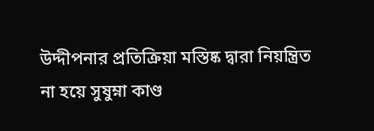উদ্দীপনার প্রতিক্রিয়া মস্তিষ্ক দ্বারা নিয়ন্ত্রিত না হয়ে সুষুম্না কাণ্ড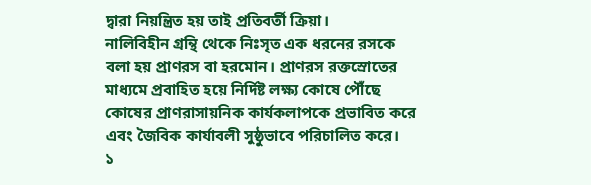দ্বারা নিয়ন্ত্রিত হয় তাই প্রতিবর্তী ক্রিয়া।
নালিবিহীন গ্রন্থি থেকে নিঃসৃত এক ধরনের রসকে বলা হয় প্রাণরস বা হরমোন। প্রাণরস রক্তস্রোতের মাধ্যমে প্রবাহিত হয়ে নির্দিষ্ট লক্ষ্য কোষে পৌঁছে কোষের প্রাণরাসায়নিক কার্যকলাপকে প্রভাবিত করে এবং জৈবিক কার্যাবলী সুষ্ঠুভাবে পরিচালিত করে।
১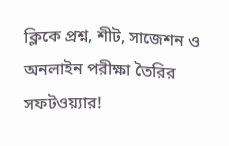ক্লিকে প্রশ্ন, শীট, সাজেশন ও
অনলাইন পরীক্ষা তৈরির সফটওয়্যার!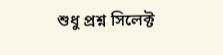শুধু প্রশ্ন সিলেক্ট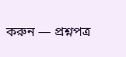করুন — প্রশ্নপত্র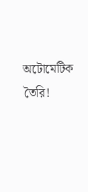অটোমেটিক তৈরি!